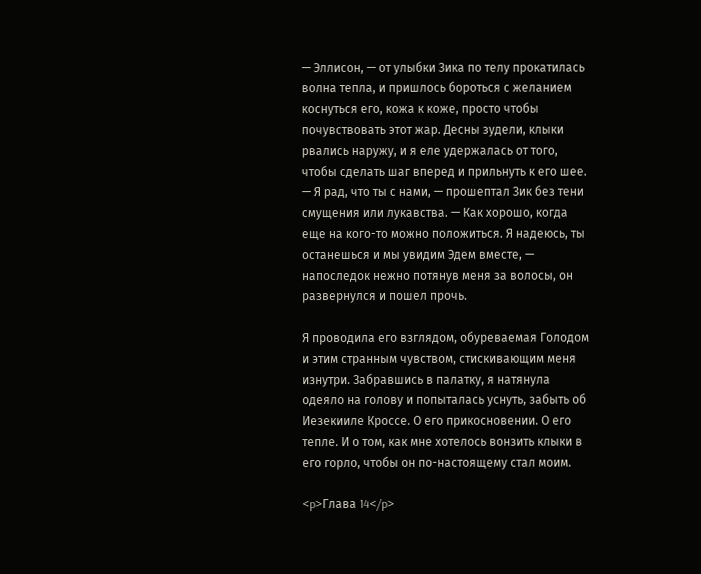— Эллисон, — от улыбки Зика по телу прокатилась волна тепла, и пришлось бороться с желанием коснуться его, кожа к коже, просто чтобы почувствовать этот жар. Десны зудели, клыки рвались наружу, и я еле удержалась от того, чтобы сделать шаг вперед и прильнуть к его шее. — Я рад, что ты с нами, — прошептал Зик без тени смущения или лукавства. — Как хорошо, когда еще на кого-то можно положиться. Я надеюсь, ты останешься и мы увидим Эдем вместе, — напоследок нежно потянув меня за волосы, он развернулся и пошел прочь.

Я проводила его взглядом, обуреваемая Голодом и этим странным чувством, стискивающим меня изнутри. Забравшись в палатку, я натянула одеяло на голову и попыталась уснуть, забыть об Иезекииле Кроссе. О его прикосновении. О его тепле. И о том, как мне хотелось вонзить клыки в его горло, чтобы он по-настоящему стал моим.

<p>Глава 14</p>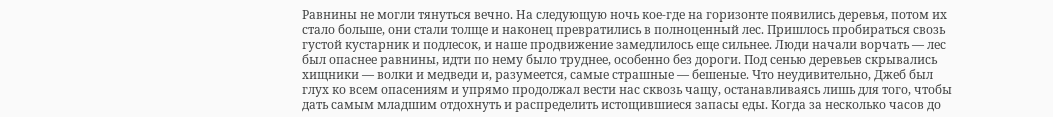Равнины не могли тянуться вечно. На следующую ночь кое-где на горизонте появились деревья, потом их стало больше, они стали толще и наконец превратились в полноценный лес. Пришлось пробираться свозь густой кустарник и подлесок, и наше продвижение замедлилось еще сильнее. Люди начали ворчать — лес был опаснее равнины, идти по нему было труднее, особенно без дороги. Под сенью деревьев скрывались хищники — волки и медведи и, разумеется, самые страшные — бешеные. Что неудивительно, Джеб был глух ко всем опасениям и упрямо продолжал вести нас сквозь чащу, останавливаясь лишь для того, чтобы дать самым младшим отдохнуть и распределить истощившиеся запасы еды. Когда за несколько часов до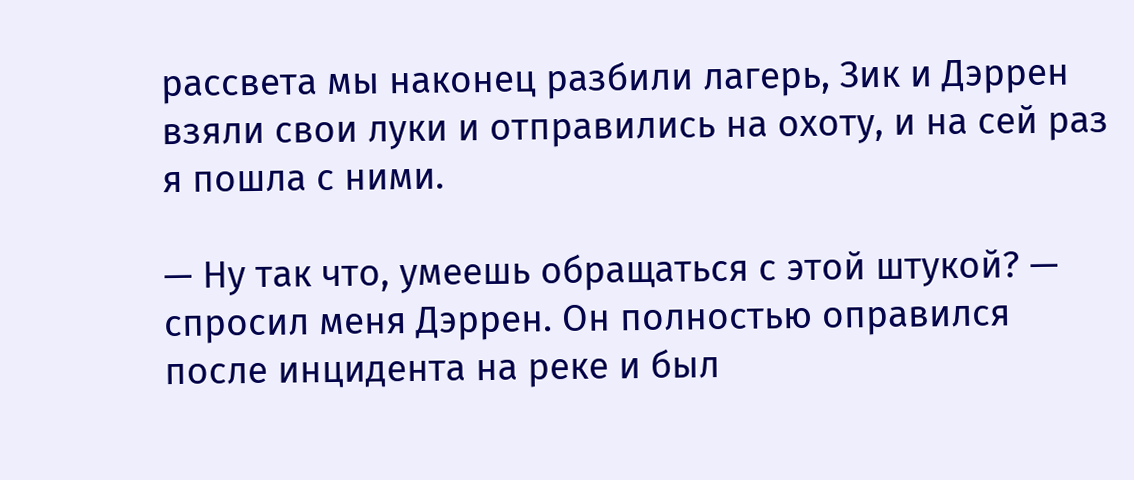рассвета мы наконец разбили лагерь, Зик и Дэррен взяли свои луки и отправились на охоту, и на сей раз я пошла с ними.

— Ну так что, умеешь обращаться с этой штукой? — спросил меня Дэррен. Он полностью оправился после инцидента на реке и был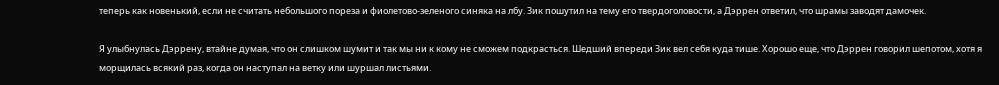теперь как новенький, если не считать небольшого пореза и фиолетово-зеленого синяка на лбу. Зик пошутил на тему его твердоголовости, а Дэррен ответил, что шрамы заводят дамочек.

Я улыбнулась Дэррену, втайне думая, что он слишком шумит и так мы ни к кому не сможем подкрасться. Шедший впереди Зик вел себя куда тише. Хорошо еще, что Дэррен говорил шепотом, хотя я морщилась всякий раз, когда он наступал на ветку или шуршал листьями.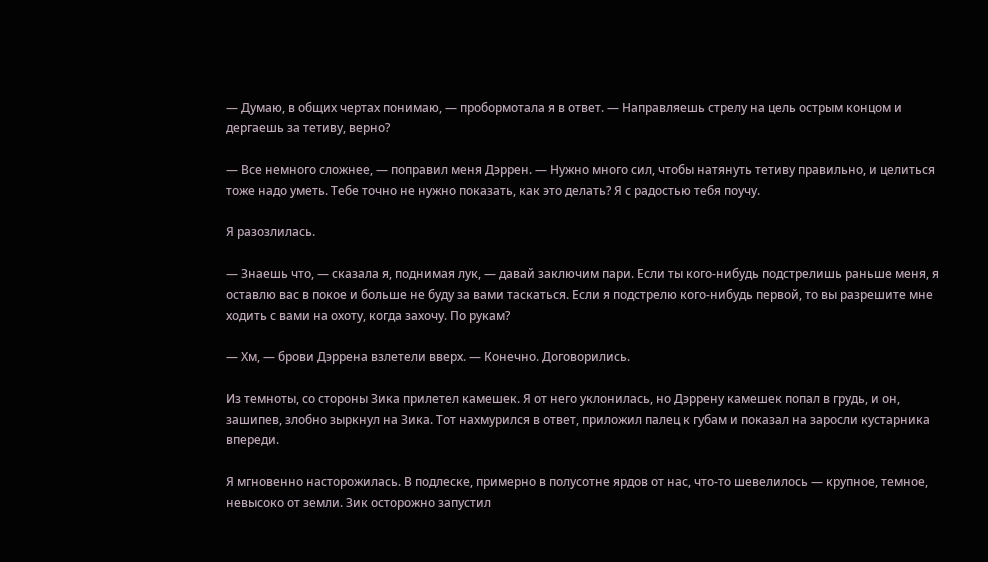— Думаю, в общих чертах понимаю, — пробормотала я в ответ. — Направляешь стрелу на цель острым концом и дергаешь за тетиву, верно?

— Все немного сложнее, — поправил меня Дэррен. — Нужно много сил, чтобы натянуть тетиву правильно, и целиться тоже надо уметь. Тебе точно не нужно показать, как это делать? Я с радостью тебя поучу.

Я разозлилась.

— Знаешь что, — сказала я, поднимая лук, — давай заключим пари. Если ты кого-нибудь подстрелишь раньше меня, я оставлю вас в покое и больше не буду за вами таскаться. Если я подстрелю кого-нибудь первой, то вы разрешите мне ходить с вами на охоту, когда захочу. По рукам?

— Хм, — брови Дэррена взлетели вверх. — Конечно. Договорились.

Из темноты, со стороны Зика прилетел камешек. Я от него уклонилась, но Дэррену камешек попал в грудь, и он, зашипев, злобно зыркнул на Зика. Тот нахмурился в ответ, приложил палец к губам и показал на заросли кустарника впереди.

Я мгновенно насторожилась. В подлеске, примерно в полусотне ярдов от нас, что-то шевелилось — крупное, темное, невысоко от земли. Зик осторожно запустил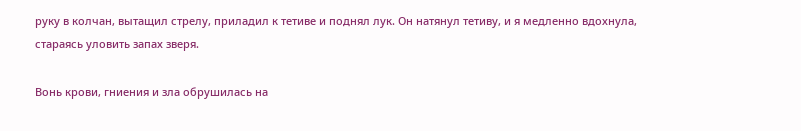руку в колчан, вытащил стрелу, приладил к тетиве и поднял лук. Он натянул тетиву, и я медленно вдохнула, стараясь уловить запах зверя.

Вонь крови, гниения и зла обрушилась на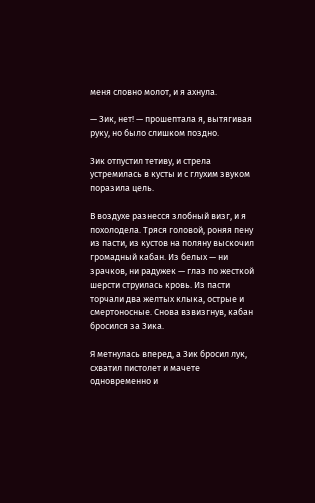меня словно молот, и я ахнула.

— Зик, нет! — прошептала я, вытягивая руку, но было слишком поздно.

Зик отпустил тетиву, и стрела устремилась в кусты и с глухим звуком поразила цель.

В воздухе разнесся злобный визг, и я похолодела. Тряся головой, роняя пену из пасти, из кустов на поляну выскочил громадный кабан. Из белых — ни зрачков, ни радужек — глаз по жесткой шерсти струилась кровь. Из пасти торчали два желтых клыка, острые и смертоносные. Снова взвизгнув, кабан бросился за Зика.

Я метнулась вперед, а Зик бросил лук, схватил пистолет и мачете одновременно и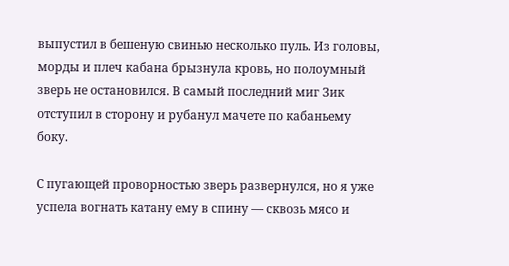выпустил в бешеную свинью несколько пуль. Из головы, морды и плеч кабана брызнула кровь, но полоумный зверь не остановился. В самый последний миг Зик отступил в сторону и рубанул мачете по кабаньему боку.

С пугающей проворностью зверь развернулся, но я уже успела вогнать катану ему в спину — сквозь мясо и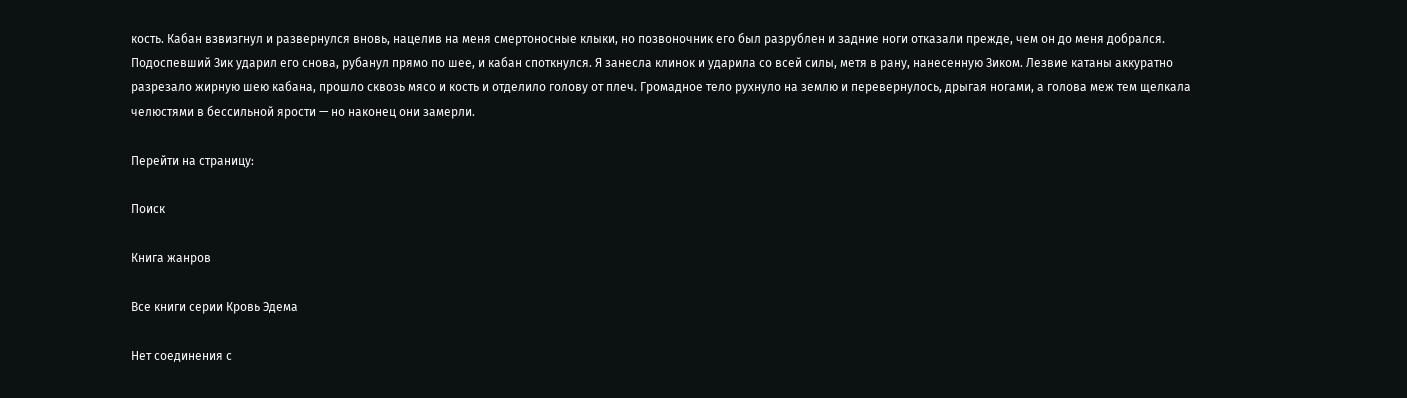кость. Кабан взвизгнул и развернулся вновь, нацелив на меня смертоносные клыки, но позвоночник его был разрублен и задние ноги отказали прежде, чем он до меня добрался. Подоспевший Зик ударил его снова, рубанул прямо по шее, и кабан споткнулся. Я занесла клинок и ударила со всей силы, метя в рану, нанесенную Зиком. Лезвие катаны аккуратно разрезало жирную шею кабана, прошло сквозь мясо и кость и отделило голову от плеч. Громадное тело рухнуло на землю и перевернулось, дрыгая ногами, а голова меж тем щелкала челюстями в бессильной ярости — но наконец они замерли.

Перейти на страницу:

Поиск

Книга жанров

Все книги серии Кровь Эдема

Нет соединения с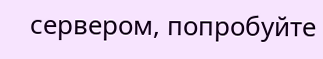сервером, попробуйте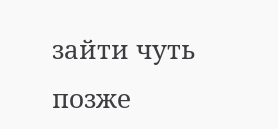зайти чуть позже